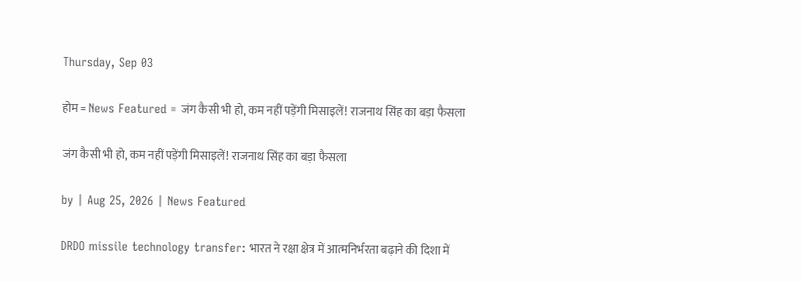Thursday, Sep 03

होम = News Featured = जंग कैसी भी हो, कम नहीं पड़ेंगी मिसाइलें! राजनाथ सिंह का बड़ा फैसला

जंग कैसी भी हो, कम नहीं पड़ेंगी मिसाइलें! राजनाथ सिंह का बड़ा फैसला

by | Aug 25, 2026 | News Featured

DRDO missile technology transfer: भारत ने रक्षा क्षेत्र में आत्मनिर्भरता बढ़ाने की दिशा में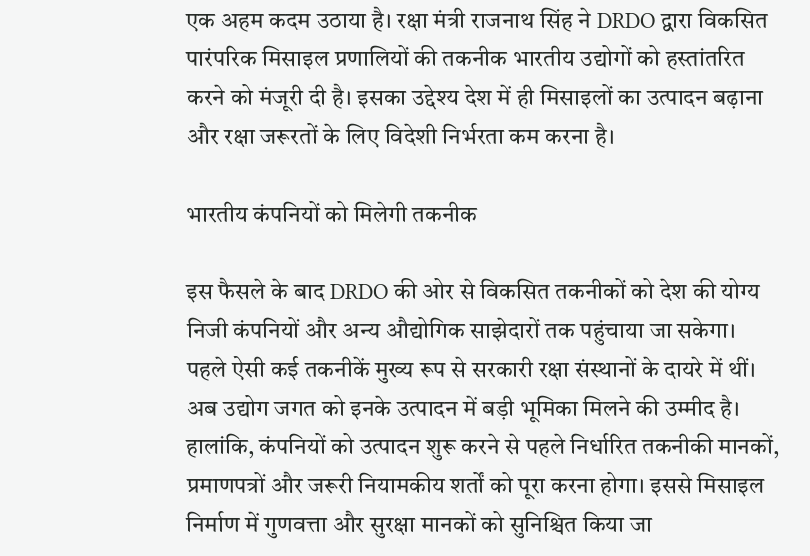एक अहम कदम उठाया है। रक्षा मंत्री राजनाथ सिंह ने DRDO द्वारा विकसित पारंपरिक मिसाइल प्रणालियों की तकनीक भारतीय उद्योगों को हस्तांतरित करने को मंजूरी दी है। इसका उद्देश्य देश में ही मिसाइलों का उत्पादन बढ़ाना और रक्षा जरूरतों के लिए विदेशी निर्भरता कम करना है।

भारतीय कंपनियों को मिलेगी तकनीक

इस फैसले के बाद DRDO की ओर से विकसित तकनीकों को देश की योग्य निजी कंपनियों और अन्य औद्योगिक साझेदारों तक पहुंचाया जा सकेगा। पहले ऐसी कई तकनीकें मुख्य रूप से सरकारी रक्षा संस्थानों के दायरे में थीं। अब उद्योग जगत को इनके उत्पादन में बड़ी भूमिका मिलने की उम्मीद है। हालांकि, कंपनियों को उत्पादन शुरू करने से पहले निर्धारित तकनीकी मानकों, प्रमाणपत्रों और जरूरी नियामकीय शर्तों को पूरा करना होगा। इससे मिसाइल निर्माण में गुणवत्ता और सुरक्षा मानकों को सुनिश्चित किया जा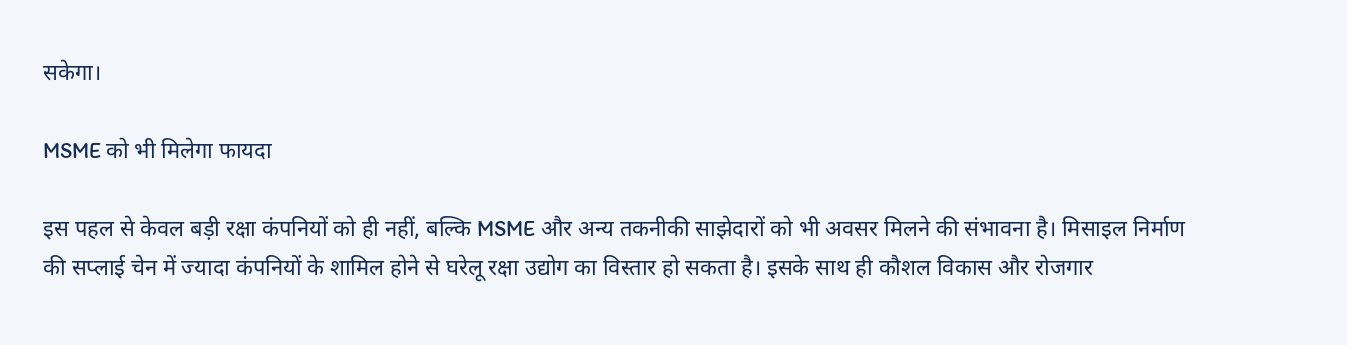सकेगा।

MSME को भी मिलेगा फायदा

इस पहल से केवल बड़ी रक्षा कंपनियों को ही नहीं, बल्कि MSME और अन्य तकनीकी साझेदारों को भी अवसर मिलने की संभावना है। मिसाइल निर्माण की सप्लाई चेन में ज्यादा कंपनियों के शामिल होने से घरेलू रक्षा उद्योग का विस्तार हो सकता है। इसके साथ ही कौशल विकास और रोजगार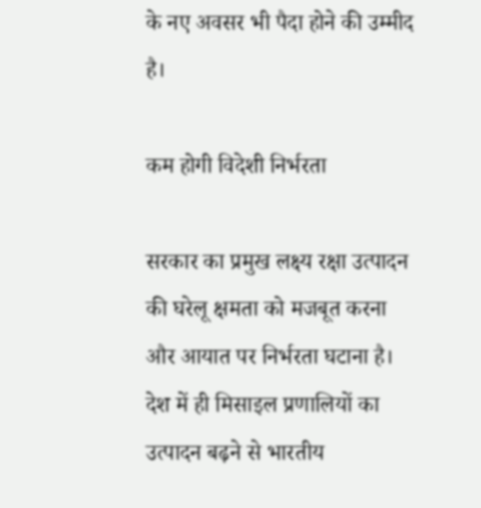के नए अवसर भी पैदा होने की उम्मीद है।

कम होगी विदेशी निर्भरता

सरकार का प्रमुख लक्ष्य रक्षा उत्पादन की घरेलू क्षमता को मजबूत करना और आयात पर निर्भरता घटाना है। देश में ही मिसाइल प्रणालियों का उत्पादन बढ़ने से भारतीय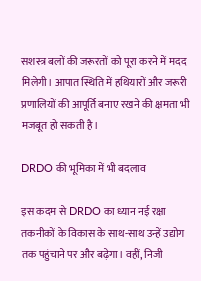सशस्त्र बलों की जरूरतों को पूरा करने में मदद मिलेगी। आपात स्थिति में हथियारों और जरूरी प्रणालियों की आपूर्ति बनाए रखने की क्षमता भी मजबूत हो सकती है।

DRDO की भूमिका में भी बदलाव

इस कदम से DRDO का ध्यान नई रक्षा तकनीकों के विकास के साथ-साथ उन्हें उद्योग तक पहुंचाने पर और बढ़ेगा। वहीं, निजी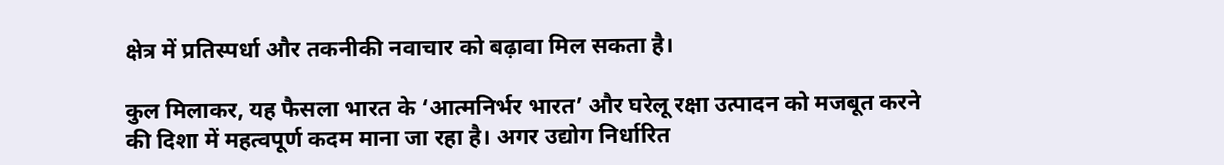क्षेत्र में प्रतिस्पर्धा और तकनीकी नवाचार को बढ़ावा मिल सकता है।

कुल मिलाकर, यह फैसला भारत के ‘आत्मनिर्भर भारत’ और घरेलू रक्षा उत्पादन को मजबूत करने की दिशा में महत्वपूर्ण कदम माना जा रहा है। अगर उद्योग निर्धारित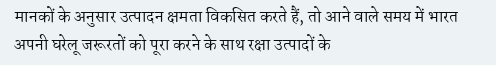मानकों के अनुसार उत्पादन क्षमता विकसित करते हैं, तो आने वाले समय में भारत अपनी घरेलू जरूरतों को पूरा करने के साथ रक्षा उत्पादों के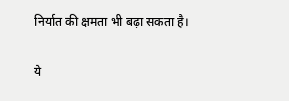निर्यात की क्षमता भी बढ़ा सकता है।

ये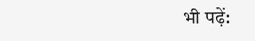भी पढ़ें: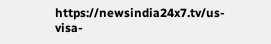https://newsindia24x7.tv/us-visa-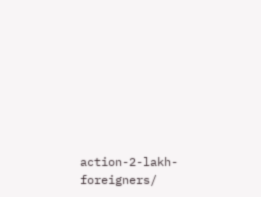action-2-lakh-foreigners/